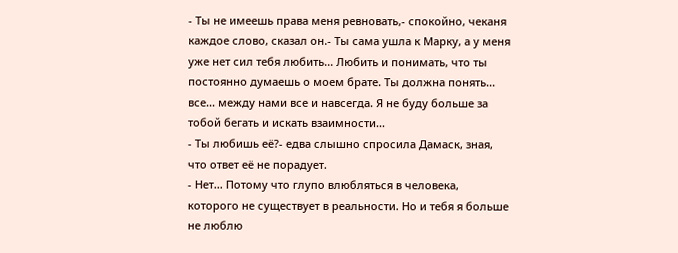- Ты не имеешь права меня ревновать,- спокойно, чеканя каждое слово, сказал он.- Ты сама ушла к Марку, а у меня уже нет сил тебя любить... Любить и понимать, что ты постоянно думаешь о моем брате. Ты должна понять... все... между нами все и навсегда. Я не буду больше за тобой бегать и искать взаимности...
- Ты любишь её?- едва слышно спросила Дамаск, зная, что ответ её не порадует.
- Нет... Потому что глупо влюбляться в человека, которого не существует в реальности. Но и тебя я больше не люблю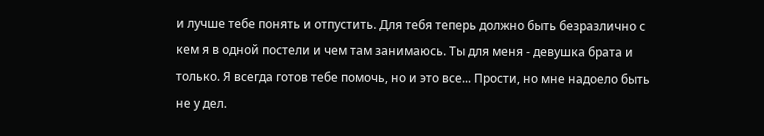и лучше тебе понять и отпустить. Для тебя теперь должно быть безразлично с кем я в одной постели и чем там занимаюсь. Ты для меня - девушка брата и только. Я всегда готов тебе помочь, но и это все... Прости, но мне надоело быть не у дел.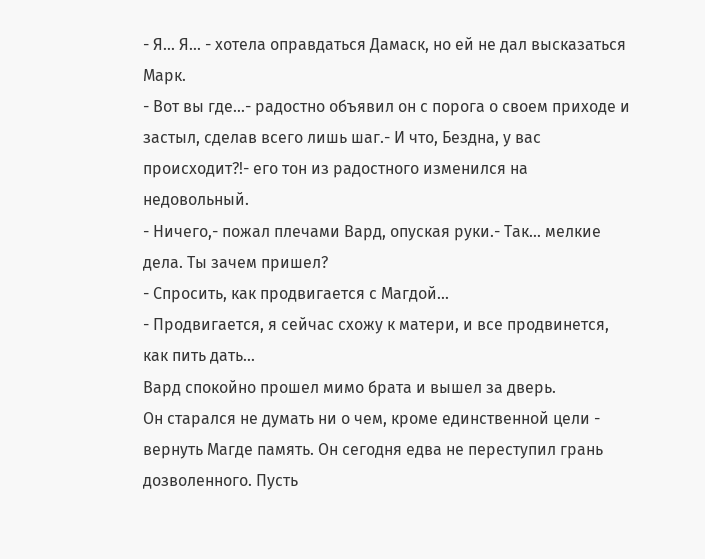- Я... Я... - хотела оправдаться Дамаск, но ей не дал высказаться Марк.
- Вот вы где...- радостно объявил он с порога о своем приходе и застыл, сделав всего лишь шаг.- И что, Бездна, у вас происходит?!- его тон из радостного изменился на недовольный.
- Ничего,- пожал плечами Вард, опуская руки.- Так... мелкие дела. Ты зачем пришел?
- Спросить, как продвигается с Магдой...
- Продвигается, я сейчас схожу к матери, и все продвинется, как пить дать...
Вард спокойно прошел мимо брата и вышел за дверь.
Он старался не думать ни о чем, кроме единственной цели - вернуть Магде память. Он сегодня едва не переступил грань дозволенного. Пусть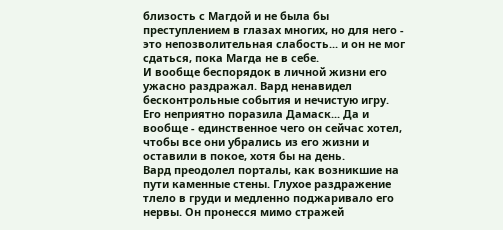близость с Магдой и не была бы преступлением в глазах многих, но для него - это непозволительная слабость... и он не мог сдаться, пока Магда не в себе.
И вообще беспорядок в личной жизни его ужасно раздражал. Вард ненавидел бесконтрольные события и нечистую игру. Его неприятно поразила Дамаск... Да и вообще - единственное чего он сейчас хотел, чтобы все они убрались из его жизни и оставили в покое, хотя бы на день.
Вард преодолел порталы, как возникшие на пути каменные стены. Глухое раздражение тлело в груди и медленно поджаривало его нервы. Он пронесся мимо стражей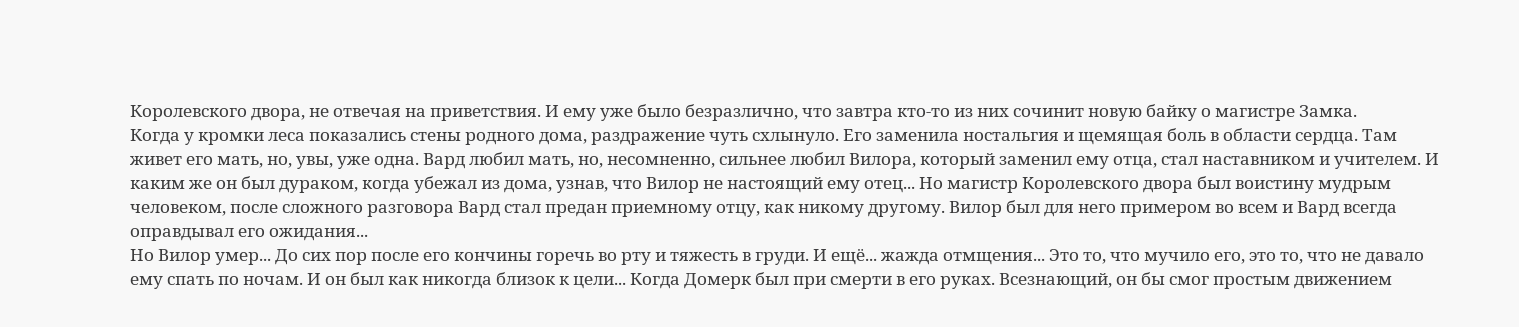Королевского двора, не отвечая на приветствия. И ему уже было безразлично, что завтра кто-то из них сочинит новую байку о магистре Замка.
Когда у кромки леса показались стены родного дома, раздражение чуть схлынуло. Его заменила ностальгия и щемящая боль в области сердца. Там живет его мать, но, увы, уже одна. Вард любил мать, но, несомненно, сильнее любил Вилора, который заменил ему отца, стал наставником и учителем. И каким же он был дураком, когда убежал из дома, узнав, что Вилор не настоящий ему отец... Но магистр Королевского двора был воистину мудрым человеком, после сложного разговора Вард стал предан приемному отцу, как никому другому. Вилор был для него примером во всем и Вард всегда оправдывал его ожидания...
Но Вилор умер... До сих пор после его кончины горечь во рту и тяжесть в груди. И ещё... жажда отмщения... Это то, что мучило его, это то, что не давало ему спать по ночам. И он был как никогда близок к цели... Когда Домерк был при смерти в его руках. Всезнающий, он бы смог простым движением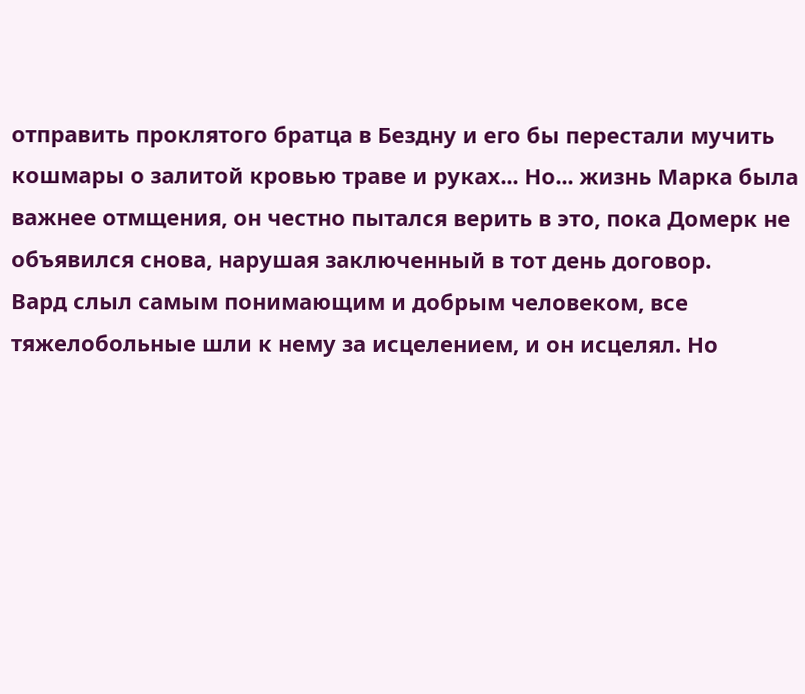отправить проклятого братца в Бездну и его бы перестали мучить кошмары о залитой кровью траве и руках... Но... жизнь Марка была важнее отмщения, он честно пытался верить в это, пока Домерк не объявился снова, нарушая заключенный в тот день договор.
Вард слыл самым понимающим и добрым человеком, все тяжелобольные шли к нему за исцелением, и он исцелял. Но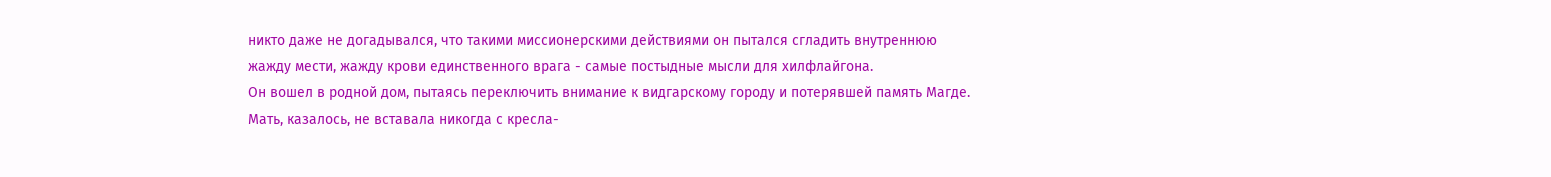никто даже не догадывался, что такими миссионерскими действиями он пытался сгладить внутреннюю жажду мести, жажду крови единственного врага - самые постыдные мысли для хилфлайгона.
Он вошел в родной дом, пытаясь переключить внимание к видгарскому городу и потерявшей память Магде. Мать, казалось, не вставала никогда с кресла-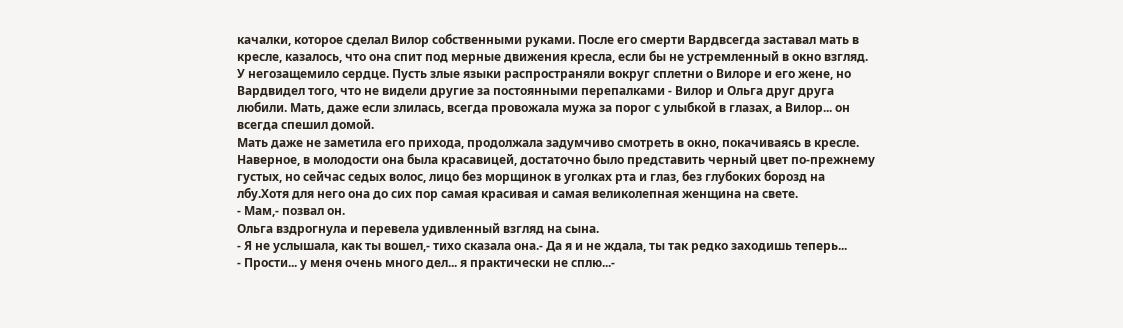качалки, которое сделал Вилор собственными руками. После его смерти Вардвсегда заставал мать в кресле, казалось, что она спит под мерные движения кресла, если бы не устремленный в окно взгляд. У негозащемило сердце. Пусть злые языки распространяли вокруг сплетни о Вилоре и его жене, но Вардвидел того, что не видели другие за постоянными перепалками - Вилор и Ольга друг друга любили. Мать, даже если злилась, всегда провожала мужа за порог с улыбкой в глазах, а Вилор... он всегда спешил домой.
Мать даже не заметила его прихода, продолжала задумчиво смотреть в окно, покачиваясь в кресле. Наверное, в молодости она была красавицей, достаточно было представить черный цвет по-прежнему густых, но сейчас седых волос, лицо без морщинок в уголках рта и глаз, без глубоких борозд на лбу.Хотя для него она до сих пор самая красивая и самая великолепная женщина на свете.
- Мам,- позвал он.
Ольга вздрогнула и перевела удивленный взгляд на сына.
- Я не услышала, как ты вошел,- тихо сказала она.- Да я и не ждала, ты так редко заходишь теперь...
- Прости... у меня очень много дел... я практически не сплю...-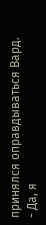принялся оправдываться Вард.
- Да, я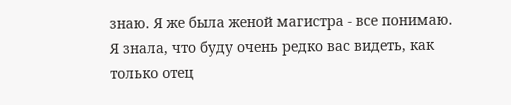знаю. Я же была женой магистра - все понимаю. Я знала, что буду очень редко вас видеть, как только отец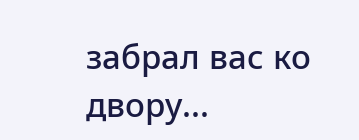забрал вас ко двору...